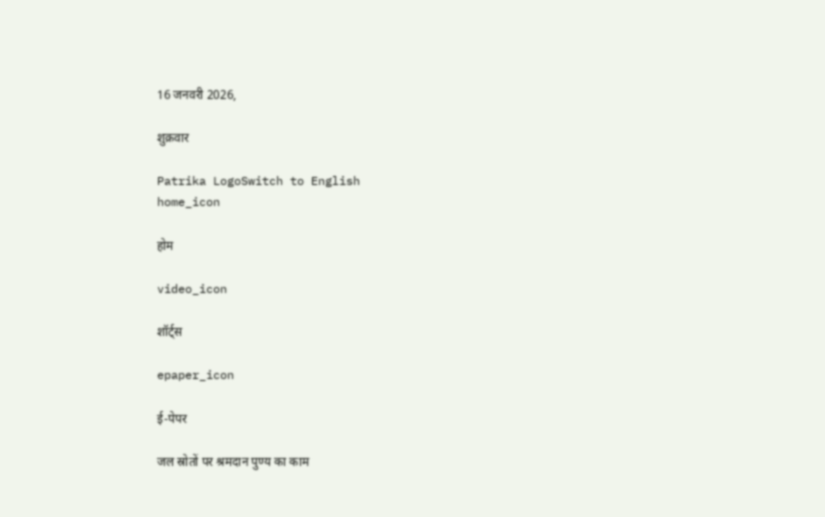16 जनवरी 2026,

शुक्रवार

Patrika LogoSwitch to English
home_icon

होम

video_icon

शॉर्ट्स

epaper_icon

ई-पेपर

जल स्रोतों पर श्रमदान पुण्य का काम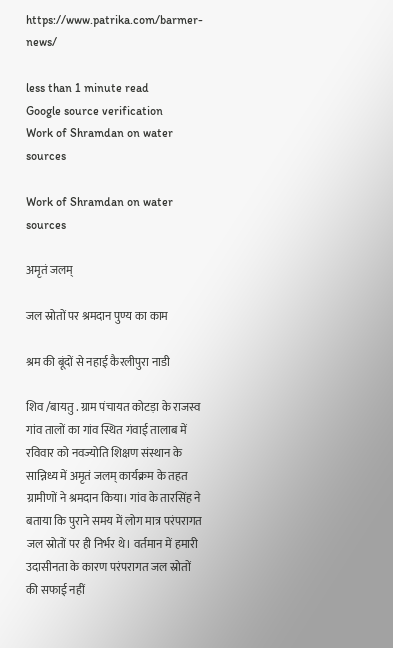https://www.patrika.com/barmer-news/

less than 1 minute read
Google source verification
Work of Shramdan on water sources

Work of Shramdan on water sources

अमृतं जलम्

जल स्रोतों पर श्रमदान पुण्य का काम

श्रम की बूंदों से नहाई कैरलीपुरा नाडी

शिव /बायतु . ग्राम पंचायत कोटड़ा के राजस्व गांव तालों का गांव स्थित गंवाई तालाब में रविवार को नवज्योति शिक्षण संस्थान के सान्निध्य में अमृतं जलम् कार्यक्रम के तहत ग्रामीणों ने श्रमदान किया। गांव के तारसिंह ने बताया कि पुराने समय में लोग मात्र परंपरागत जल स्रोतों पर ही निर्भर थे। वर्तमान में हमारी उदासीनता के कारण परंपरागत जल स्रोतों की सफाई नहीं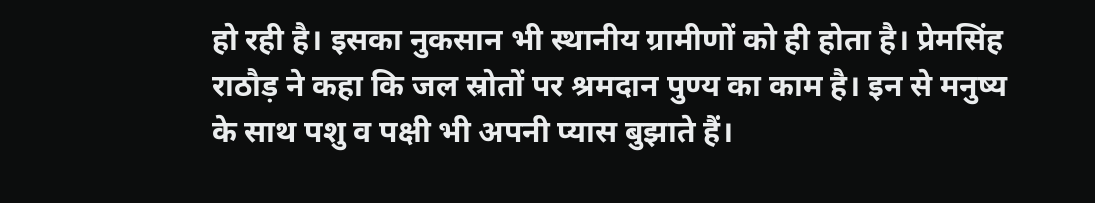हो रही है। इसका नुकसान भी स्थानीय ग्रामीणों को ही होता है। प्रेमसिंह राठौड़ ने कहा कि जल स्रोतों पर श्रमदान पुण्य का काम है। इन से मनुष्य के साथ पशु व पक्षी भी अपनी प्यास बुझाते हैं।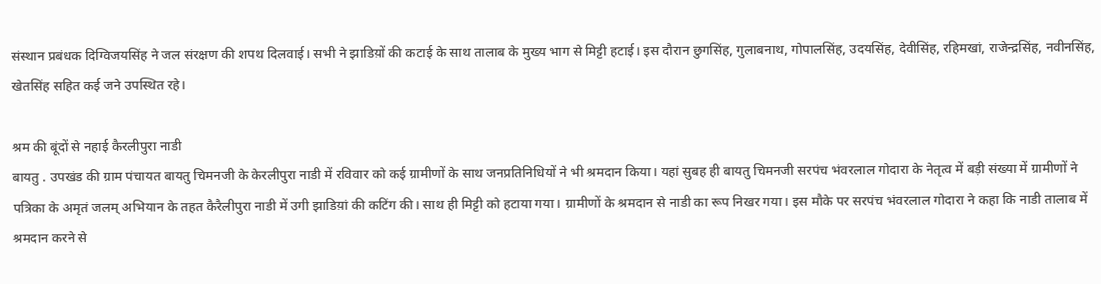संस्थान प्रबंधक दिग्विजयसिंह ने जल संरक्षण की शपथ दिलवाई। सभी ने झाडिय़ों की कटाई के साथ तालाब के मुख्य भाग से मिट्टी हटाई। इस दौरान छुगसिंह, गुलाबनाथ, गोपालसिंह, उदयसिंह, देवीसिंह, रहिमखां, राजेन्द्रसिंह, नवीनसिंह, खेतसिंह सहित कई जने उपस्थित रहे।

श्रम की बूंदों से नहाई कैरलीपुरा नाडी
बायतु . उपखंड की ग्राम पंचायत बायतु चिमनजी के केरलीपुरा नाडी में रविवार को कई ग्रामीणों के साथ जनप्रतिनिधियों ने भी श्रमदान किया। यहां सुबह ही बायतु चिमनजी सरपंच भंवरलाल गोदारा के नेतृत्व में बड़ी संख्या में ग्रामीणों ने पत्रिका के अमृतं जलम् अभियान के तहत कैरैलीपुरा नाडी में उगी झाडिय़ां की कटिंग की। साथ ही मिट्टी को हटाया गया। ग्रामीणों के श्रमदान से नाडी का रूप निखर गया। इस मौके पर सरपंच भंवरलाल गोदारा ने कहा कि नाडी तालाब में श्रमदान करने से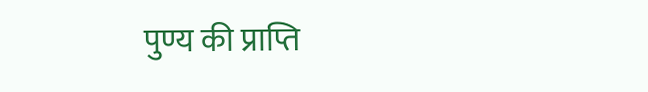पुण्य की प्राप्ति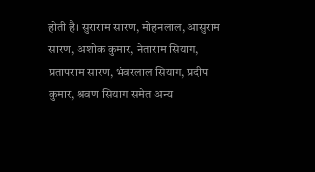होती है। सुराराम सारण, मोहनलाल, आसुराम सारण, अशोक कुमार, नेताराम सियाग, प्रतापराम सारण, भंवरलाल सियाग, प्रदीप कुमार, श्रवण सियाग समेत अन्य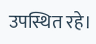उपस्थित रहे।